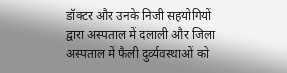डॉक्टर और उनके निजी सहयोगियों द्वारा अस्पताल में दलाली और जिला अस्पताल में फैली दुर्व्यवस्थाओं को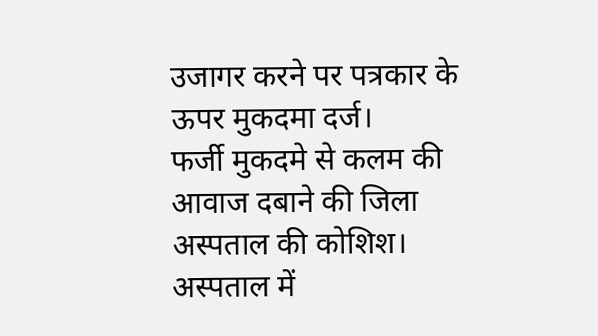उजागर करने पर पत्रकार के ऊपर मुकदमा दर्ज।
फर्जी मुकदमे से कलम की आवाज दबाने की जिला अस्पताल की कोशिश।
अस्पताल में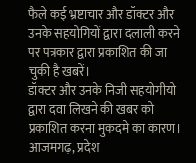फैले कई भ्रष्टाचार और डॉक्टर और उनके सहयोगियों द्वारा दलाली करने पर पत्रकार द्वारा प्रकाशित की जा चुकी है खबरें।
डॉक्टर और उनके निजी सहयोगीयो द्वारा दवा लिखने की खबर को प्रकाशित करना मुकदमे का कारण।
आजमगढ़, प्रदेश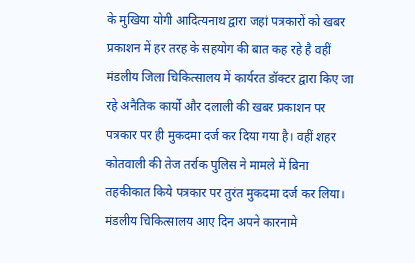के मुखिया योगी आदित्यनाथ द्वारा जहां पत्रकारों को खबर प्रकाशन में हर तरह के सहयोग की बात कह रहे है वहीं मंडलीय जिला चिकित्सालय में कार्यरत डॉक्टर द्वारा किए जा रहे अनैतिक कार्यो और दलाली की खबर प्रकाशन पर पत्रकार पर ही मुकदमा दर्ज कर दिया गया है। वहीं शहर कोतवाली की तेज तर्राक पुलिस ने मामले में बिना तहकीकात किये पत्रकार पर तुरंत मुकदमा दर्ज कर लिया। मंडलीय चिकित्सालय आए दिन अपने कारनामे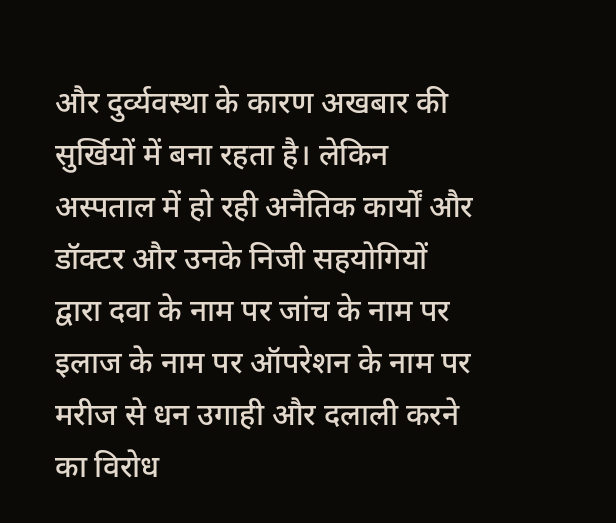और दुर्व्यवस्था के कारण अखबार की सुर्खियों में बना रहता है। लेकिन अस्पताल में हो रही अनैतिक कार्यों और डॉक्टर और उनके निजी सहयोगियों द्वारा दवा के नाम पर जांच के नाम पर इलाज के नाम पर ऑपरेशन के नाम पर मरीज से धन उगाही और दलाली करने का विरोध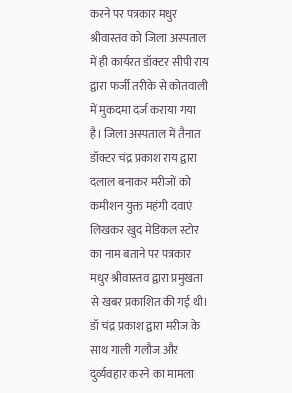करने पर पत्रकार मधुर श्रीवास्तव को जिला अस्पताल में ही कार्यरत डॉक्टर सीपी राय द्वारा फर्जी तरीके से कोतवाली में मुकदमा दर्ज कराया गया है। जिला अस्पताल में तैनात डॉक्टर चंद्र प्रकाश राय द्वारा दलाल बनाकर मरीजों को कमीशन युक्त महंगी दवाएं लिखकर खुद मेडिकल स्टोर का नाम बताने पर पत्रकार मधुर श्रीवास्तव द्वारा प्रमुखता से खबर प्रकाशित की गई थी। डॉ चंद्र प्रकाश द्वारा मरीज के साथ गाली गलौज और दुर्व्यवहार करने का मामला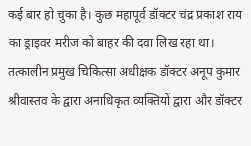कई बार हो चुका है। कुछ महापूर्व डॉक्टर चंद्र प्रकाश राय का ड्राइवर मरीज को बाहर की दवा लिख रहा था। तत्कालीन प्रमुख चिकित्सा अधीक्षक डॉक्टर अनूप कुमार श्रीवास्तव के द्वारा अनाधिकृत व्यक्तियों द्वारा और डॉक्टर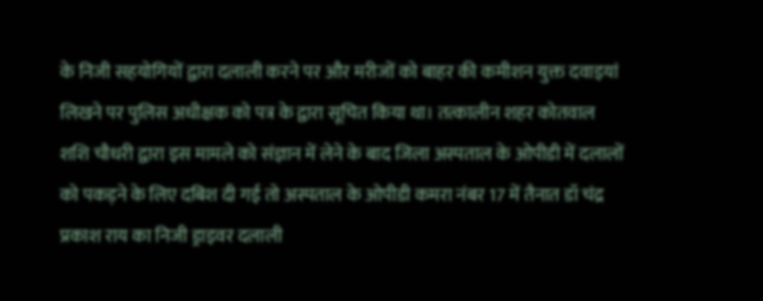के निजी सहयोगियों द्वारा दलाली करने पर और मरीजों को बाहर की कमीशन युक्त दवाइयां लिखने पर पुलिस अधीक्षक को पत्र के द्वारा सूचित किया था। तत्कालीन शहर कोतवाल शशि चौधरी द्वारा इस मामले को संज्ञान में लेने के बाद जिला अस्पताल के ओपीडी में दलालों को पकड़ने के लिए दबिश दी गई तो अस्पताल के ओपीडी कमरा नंबर 17 में तैनात डॉ चंद्र प्रकाश राय का निजी ड्राइवर दलाली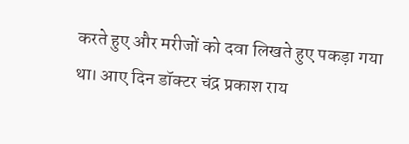करते हुए और मरीजों को दवा लिखते हुए पकड़ा गया था। आए दिन डॉक्टर चंद्र प्रकाश राय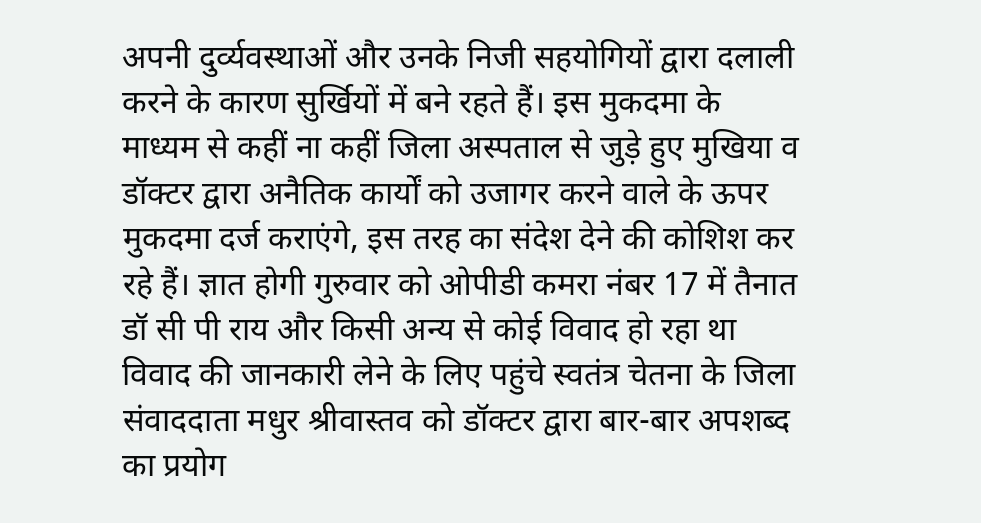अपनी दुर्व्यवस्थाओं और उनके निजी सहयोगियों द्वारा दलाली करने के कारण सुर्खियों में बने रहते हैं। इस मुकदमा के माध्यम से कहीं ना कहीं जिला अस्पताल से जुड़े हुए मुखिया व डॉक्टर द्वारा अनैतिक कार्यों को उजागर करने वाले के ऊपर मुकदमा दर्ज कराएंगे, इस तरह का संदेश देने की कोशिश कर रहे हैं। ज्ञात होगी गुरुवार को ओपीडी कमरा नंबर 17 में तैनात डॉ सी पी राय और किसी अन्य से कोई विवाद हो रहा था विवाद की जानकारी लेने के लिए पहुंचे स्वतंत्र चेतना के जिला संवाददाता मधुर श्रीवास्तव को डॉक्टर द्वारा बार-बार अपशब्द का प्रयोग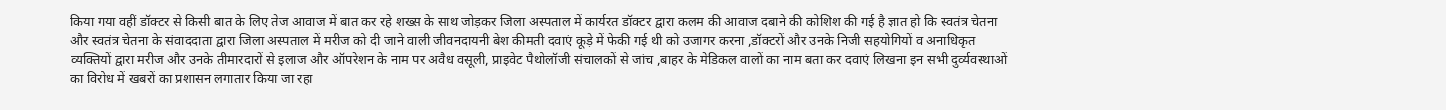किया गया वहीं डॉक्टर से किसी बात के लिए तेज आवाज में बात कर रहे शख्स के साथ जोड़कर जिला अस्पताल में कार्यरत डॉक्टर द्वारा कलम की आवाज दबाने की कोशिश की गई है ज्ञात हो कि स्वतंत्र चेतना और स्वतंत्र चेतना के संवाददाता द्वारा जिला अस्पताल में मरीज को दी जाने वाली जीवनदायनी बेश कीमती दवाएं कूड़े में फेकी गई थी को उजागर करना ,डॉक्टरों और उनके निजी सहयोगियों व अनाधिकृत व्यक्तियों द्वारा मरीज और उनके तीमारदारों से इलाज और ऑपरेशन के नाम पर अवैध वसूली, प्राइवेट पैथोलॉजी संचालकों से जांच ,बाहर के मेडिकल वालों का नाम बता कर दवाएं लिखना इन सभी दुर्व्यवस्थाओं का विरोध में खबरों का प्रशासन लगातार किया जा रहा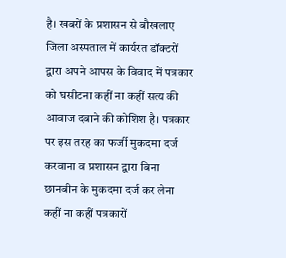है। खबरों के प्रशासन से बौखलाए जिला अस्पताल में कार्यरत डॉक्टरों द्वारा अपने आपस के विवाद में पत्रकार को घसीटना कहीं ना कहीं सत्य की आवाज दबाने की कोशिश है। पत्रकार पर इस तरह का फर्जी मुकदमा दर्ज करवाना व प्रशासन द्वारा बिना छानबीन के मुकदमा दर्ज कर लेना कहीं ना कहीं पत्रकारों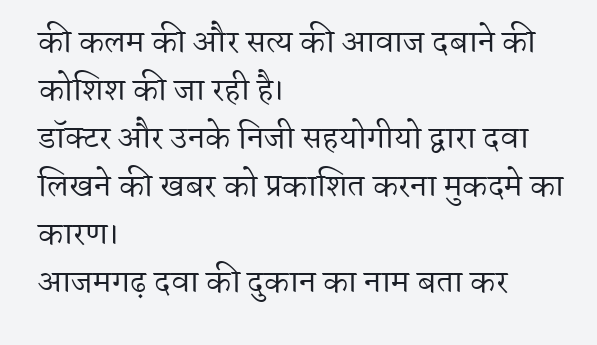की कलम की और सत्य की आवाज दबाने की कोशिश की जा रही है।
डॉक्टर और उनके निजी सहयोगीयो द्वारा दवा लिखने की खबर को प्रकाशित करना मुकदमे का कारण।
आजमगढ़ दवा की दुकान का नाम बता कर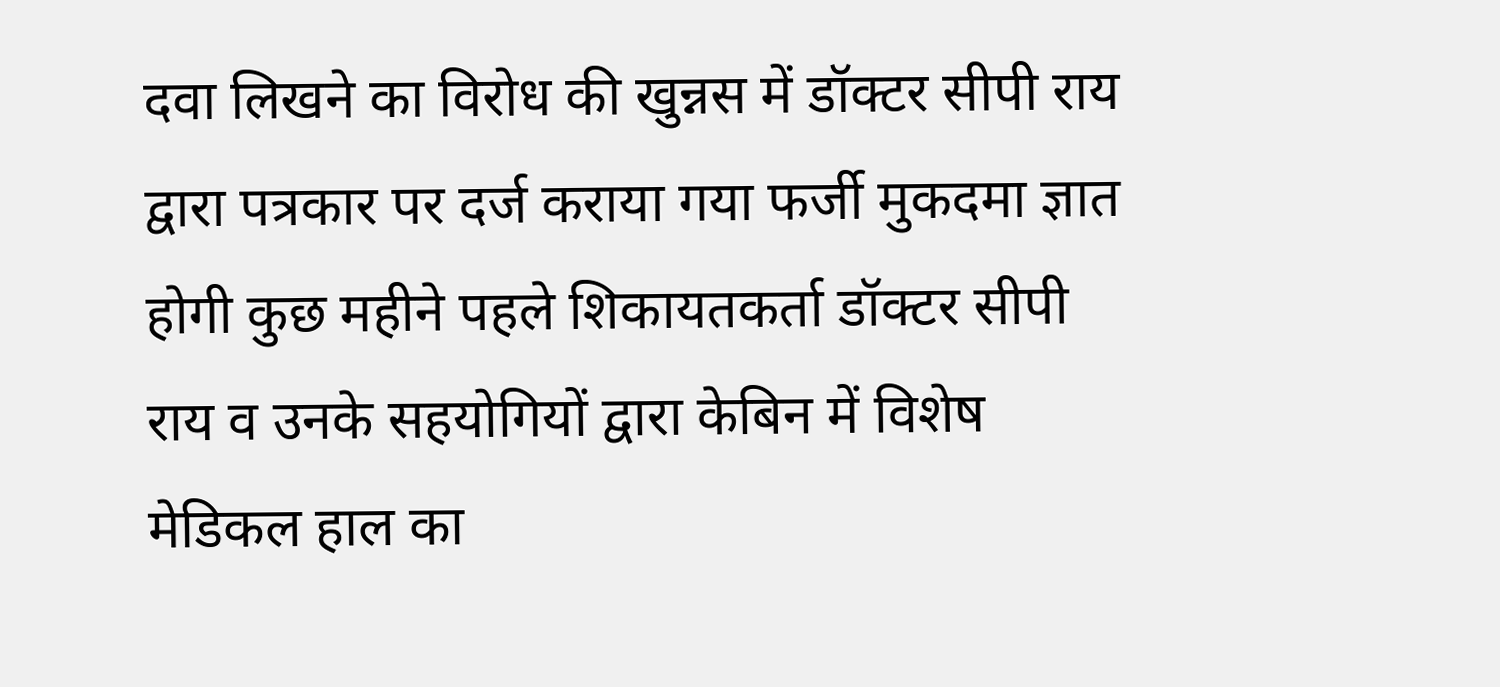दवा लिखने का विरोध की खुन्नस में डॉक्टर सीपी राय द्वारा पत्रकार पर दर्ज कराया गया फर्जी मुकदमा ज्ञात होगी कुछ महीने पहले शिकायतकर्ता डॉक्टर सीपी राय व उनके सहयोगियों द्वारा केबिन में विशेष मेडिकल हाल का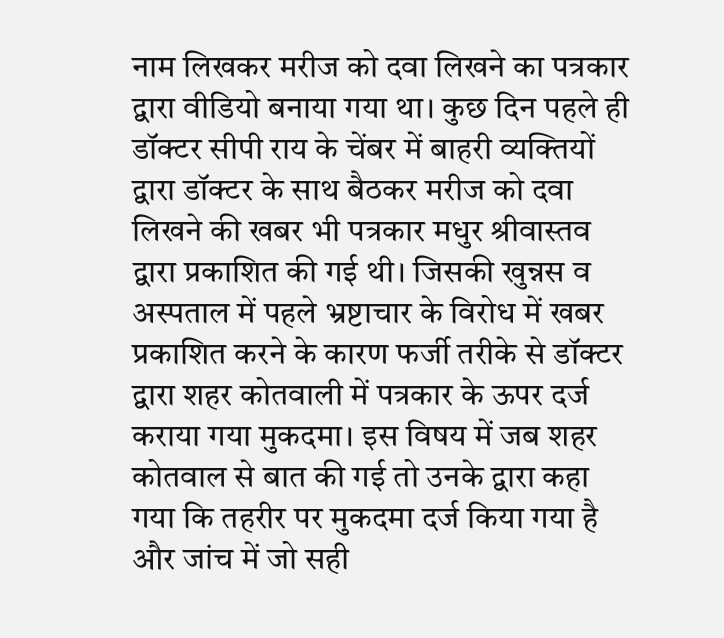नाम लिखकर मरीज को दवा लिखने का पत्रकार द्वारा वीडियो बनाया गया था। कुछ दिन पहले ही डॉक्टर सीपी राय के चेंबर में बाहरी व्यक्तियों द्वारा डॉक्टर के साथ बैठकर मरीज को दवा लिखने की खबर भी पत्रकार मधुर श्रीवास्तव द्वारा प्रकाशित की गई थी। जिसकी खुन्नस व अस्पताल में पहले भ्रष्टाचार के विरोध में खबर प्रकाशित करने के कारण फर्जी तरीके से डॉक्टर द्वारा शहर कोतवाली में पत्रकार के ऊपर दर्ज कराया गया मुकदमा। इस विषय में जब शहर कोतवाल से बात की गई तो उनके द्वारा कहा गया कि तहरीर पर मुकदमा दर्ज किया गया है और जांच में जो सही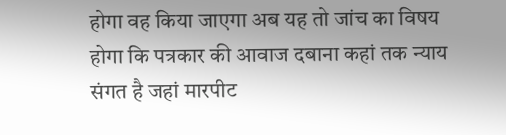होगा वह किया जाएगा अब यह तो जांच का विषय होगा कि पत्रकार की आवाज दबाना कहां तक न्याय संगत है जहां मारपीट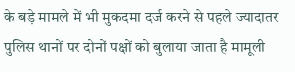के बड़े मामले में भी मुकदमा दर्ज करने से पहले ज्यादातर पुलिस थानों पर दोनों पक्षों को बुलाया जाता है मामूली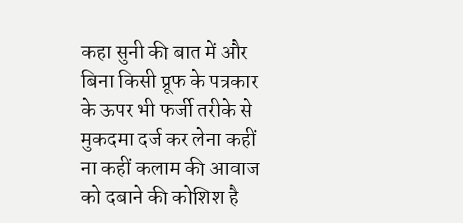कहा सुनी की बात में और बिना किसी प्रूफ के पत्रकार के ऊपर भी फर्जी तरीके से मुकदमा दर्ज कर लेना कहीं ना कहीं कलाम की आवाज को दबाने की कोशिश है